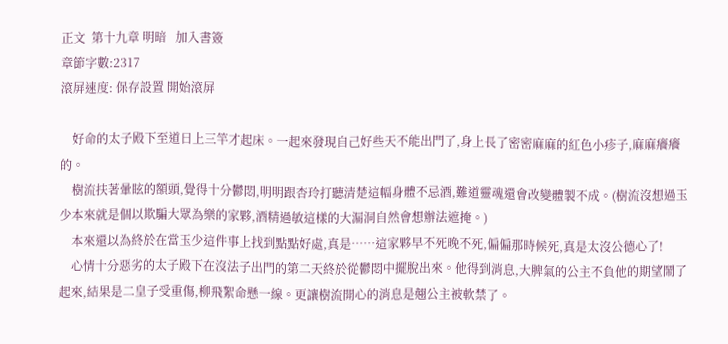正文  第十九章 明暗   加入書簽
章節字數:2317
滾屏速度: 保存設置 開始滾屏

    好命的太子殿下至道日上三竿才起床。一起來發現自己好些天不能出門了,身上長了密密麻麻的紅色小疹子,麻麻癢癢的。
    樹流扶著暈眩的額頭,覺得十分鬱悶,明明跟杏玲打聽清楚這幅身體不忌酒,難道靈魂還會改變體製不成。(樹流沒想過玉少本來就是個以欺騙大眾為樂的家夥,酒精過敏這樣的大漏洞自然會想辦法遮掩。)
    本來還以為終於在當玉少這件事上找到點點好處,真是……這家夥早不死晚不死,偏偏那時候死,真是太沒公德心了!
    心情十分惡劣的太子殿下在沒法子出門的第二天終於從鬱悶中擺脫出來。他得到消息,大脾氣的公主不負他的期望鬧了起來,結果是二皇子受重傷,柳飛絮命懸一線。更讓樹流開心的消息是翹公主被軟禁了。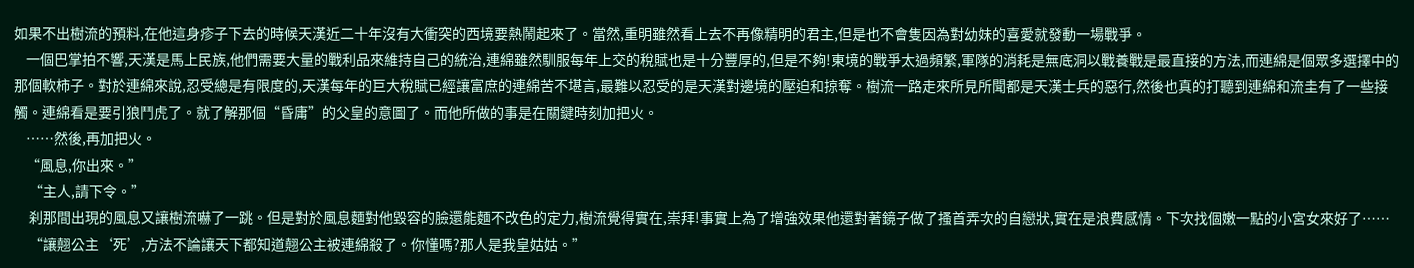如果不出樹流的預料,在他這身疹子下去的時候天漢近二十年沒有大衝突的西境要熱鬧起來了。當然,重明雖然看上去不再像精明的君主,但是也不會隻因為對幼妹的喜愛就發動一場戰爭。
    一個巴掌拍不響,天漢是馬上民族,他們需要大量的戰利品來維持自己的統治,連綿雖然馴服每年上交的稅賦也是十分豐厚的,但是不夠!東境的戰爭太過頻繁,軍隊的消耗是無底洞以戰養戰是最直接的方法,而連綿是個眾多選擇中的那個軟柿子。對於連綿來說,忍受總是有限度的,天漢每年的巨大稅賦已經讓富庶的連綿苦不堪言,最難以忍受的是天漢對邊境的壓迫和掠奪。樹流一路走來所見所聞都是天漢士兵的惡行,然後也真的打聽到連綿和流圭有了一些接觸。連綿看是要引狼鬥虎了。就了解那個“昏庸”的父皇的意圖了。而他所做的事是在關鍵時刻加把火。
    ……然後,再加把火。
    “風息,你出來。”
     “主人,請下令。”
     刹那間出現的風息又讓樹流嚇了一跳。但是對於風息麵對他毀容的臉還能麵不改色的定力,樹流覺得實在,崇拜!事實上為了增強效果他還對著鏡子做了搔首弄次的自戀狀,實在是浪費感情。下次找個嫩一點的小宮女來好了……
     “讓翹公主‘死’,方法不論讓天下都知道翹公主被連綿殺了。你懂嗎?那人是我皇姑姑。”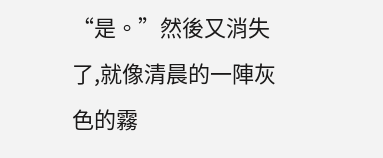“是。”然後又消失了,就像清晨的一陣灰色的霧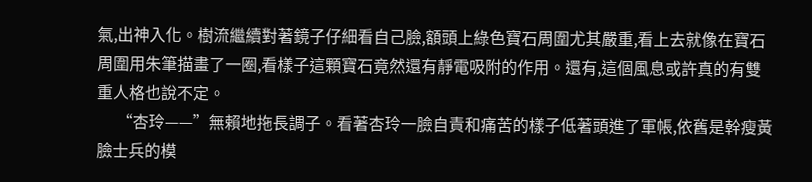氣,出神入化。樹流繼續對著鏡子仔細看自己臉,額頭上綠色寶石周圍尤其嚴重,看上去就像在寶石周圍用朱筆描畫了一圈,看樣子這顆寶石竟然還有靜電吸附的作用。還有,這個風息或許真的有雙重人格也說不定。
     “杏玲——”無賴地拖長調子。看著杏玲一臉自責和痛苦的樣子低著頭進了軍帳,依舊是幹瘦黃臉士兵的模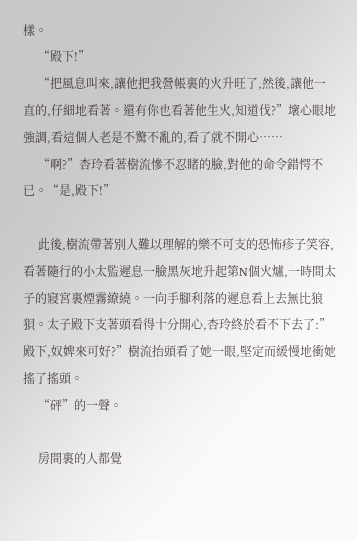樣。
     “殿下!”
     “把風息叫來,讓他把我營帳裏的火升旺了,然後,讓他一直的,仔細地看著。還有你也看著他生火,知道伐?”壞心眼地強調,看這個人老是不驚不亂的,看了就不開心……
     “啊?”杏玲看著樹流慘不忍睹的臉,對他的命令錯愕不已。“是,殿下!”

     此後,樹流帶著別人難以理解的樂不可支的恐怖疹子笑容,看著隨行的小太監遲息一臉黑灰地升起第N個火爐,一時間太子的寢宮裏煙霧繚繞。一向手腳利落的遲息看上去無比狼狽。太子殿下支著頭看得十分開心,杏玲終於看不下去了:”殿下,奴婢來可好?”樹流抬頭看了她一眼,堅定而緩慢地衝她搖了搖頭。
     “砰”的一聲。

     房間裏的人都覺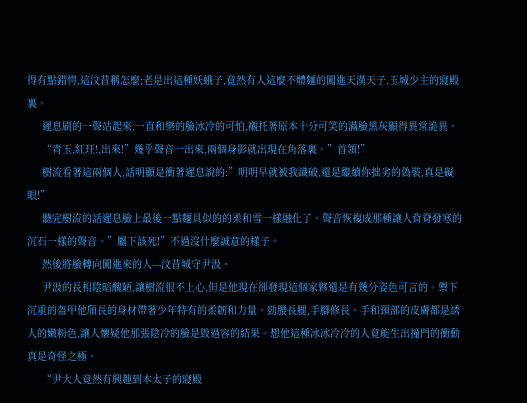得有點錯愕,這汶昔稱怎麼;老是出這種妖蛾子,竟然有人這麼不體麵的闖進天漢天子,玉城少主的寢殿裏。
     遲息刷的一聲站起來,一直和樂的臉冰冷的可怕,襯托著原本十分可笑的滿臉黑灰顯得異常詭異。
     “青玉,紅玨!,出來!”幾乎聲音一出來,兩個身影就出現在角落裏。”首領!”
     樹流看著這兩個人,話明顯是衝著遲息說的:”明明早就被我識破,還是繼續你拙劣的偽裝,真是礙眼!”
     聽完樹流的話遲息臉上最後一點麵具似的的柔和雪一樣融化了。聲音恢複成那種讓人背脊發寒的沉石一樣的聲音。”屬下該死!”不過沒什麼誠意的樣子。
     然後將臉轉向闖進來的人---汶昔城守尹汲。
     尹汲的長相陰暗醜陋,讓樹流很不上心,但是他現在卻發現這個家夥還是有幾分姿色可言的。禦下沉重的盔甲他頎長的身材帶著少年特有的柔韌和力量。勁腰長腿,手腳修長。手和頸部的皮膚都是誘人的嫩粉色,讓人懷疑他那張陰冷的臉是毀過容的結果。想他這種冰冰冷冷的人竟能生出撞門的衝動真是奇怪之極。
     “尹大人竟然有興趣到本太子的寢殿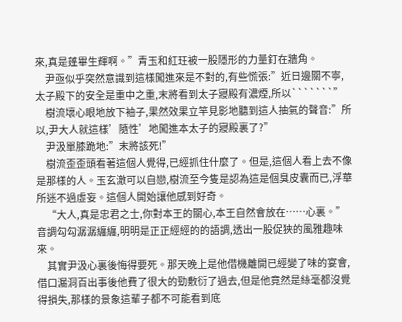來,真是蓬畢生輝啊。”青玉和紅玨被一股隱形的力量釘在牆角。
     尹亟似乎突然意識到這樣闖進來是不對的,有些慌張:”近日邊關不寧,太子殿下的安全是重中之重,末將看到太子寢殿有濃煙,所以```````”
     樹流壞心眼地放下袖子,果然效果立竿見影地聽到這人抽氣的聲音:”所以,尹大人就這樣’隨性’地闖進本太子的寢殿裏了?”
     尹汲單膝跪地:”末將該死!”
     樹流歪歪頭看著這個人覺得,已經抓住什麼了。但是,這個人看上去不像是那樣的人。玉玄澈可以自戀,樹流至今隻是認為這是個臭皮囊而已,浮華所迷不過虛妄。這個人開始讓他感到好奇。
     “大人,真是忠君之士,你對本王的關心,本王自然會放在……心裏。”音調勾勾潺潺纏纏,明明是正正經經的的語調,透出一股促狹的風雅趣味來。
     其實尹汲心裏後悔得要死。那天晚上是他借機離開已經變了味的宴會,借口漏洞百出事後他費了很大的勁敷衍了過去,但是他竟然是絲毫都沒覺得損失,那樣的景象這輩子都不可能看到底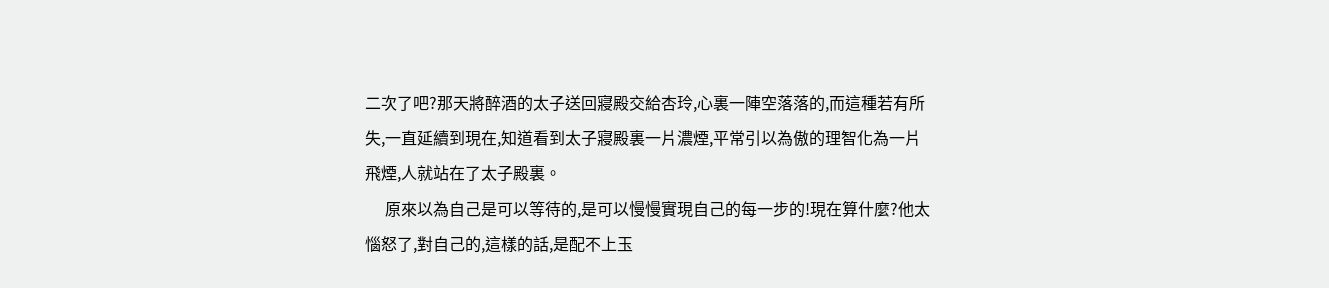二次了吧?那天將醉酒的太子送回寢殿交給杏玲,心裏一陣空落落的,而這種若有所失,一直延續到現在,知道看到太子寢殿裏一片濃煙,平常引以為傲的理智化為一片飛煙,人就站在了太子殿裏。
     原來以為自己是可以等待的,是可以慢慢實現自己的每一步的!現在算什麼?他太惱怒了,對自己的,這樣的話,是配不上玉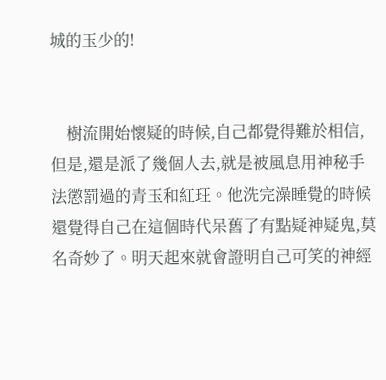城的玉少的!


    樹流開始懷疑的時候,自己都覺得難於相信,但是,還是派了幾個人去,就是被風息用神秘手法懲罰過的青玉和紅玨。他洗完澡睡覺的時候還覺得自己在這個時代呆舊了有點疑神疑鬼,莫名奇妙了。明天起來就會證明自己可笑的神經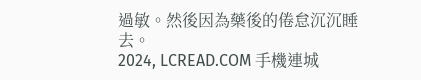過敏。然後因為藥後的倦怠沉沉睡去。
2024, LCREAD.COM 手機連城